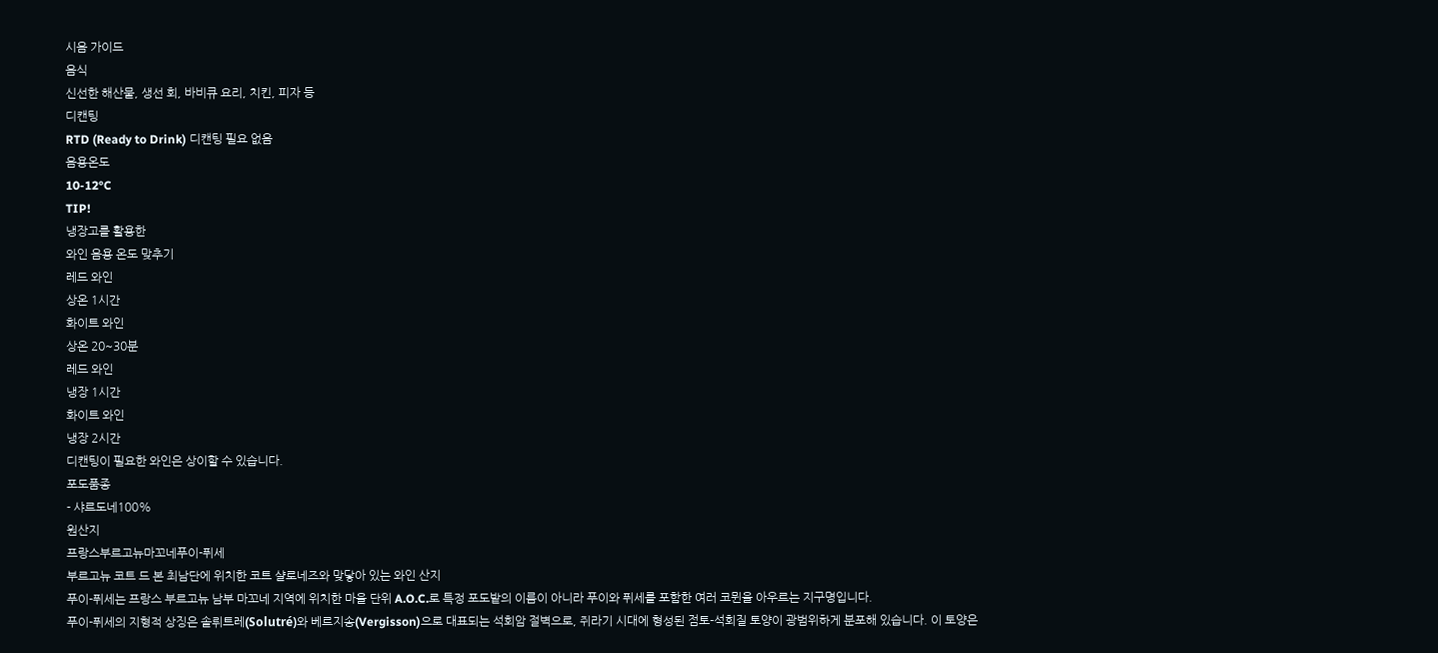시음 가이드
음식
신선한 해산물, 생선 회, 바비큐 요리, 치킨, 피자 등
디캔팅
RTD (Ready to Drink) 디캔팅 필요 없음
음용온도
10-12°C
TIP!
냉장고를 활용한
와인 음용 온도 맞추기
레드 와인
상온 1시간
화이트 와인
상온 20~30분
레드 와인
냉장 1시간
화이트 와인
냉장 2시간
디캔팅이 필요한 와인은 상이할 수 있습니다.
포도품종
- 샤르도네100%
원산지
프랑스부르고뉴마꼬네푸이-퓌세
부르고뉴 코트 드 본 최남단에 위치한 코트 샬로네즈와 맞닿아 있는 와인 산지
푸이-퓌세는 프랑스 부르고뉴 남부 마꼬네 지역에 위치한 마을 단위 A.O.C.로 특정 포도밭의 이름이 아니라 푸이와 퓌세를 포함한 여러 코뮌을 아우르는 지구명입니다.
푸이-퓌세의 지형적 상징은 솔뤼트레(Solutré)와 베르지송(Vergisson)으로 대표되는 석회암 절벽으로, 쥐라기 시대에 형성된 점토-석회질 토양이 광범위하게 분포해 있습니다. 이 토양은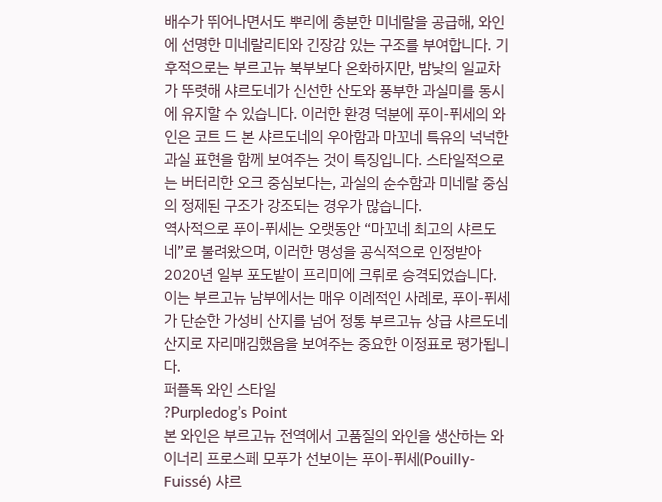배수가 뛰어나면서도 뿌리에 충분한 미네랄을 공급해, 와인에 선명한 미네랄리티와 긴장감 있는 구조를 부여합니다. 기후적으로는 부르고뉴 북부보다 온화하지만, 밤낮의 일교차가 뚜렷해 샤르도네가 신선한 산도와 풍부한 과실미를 동시에 유지할 수 있습니다. 이러한 환경 덕분에 푸이-퓌세의 와인은 코트 드 본 샤르도네의 우아함과 마꼬네 특유의 넉넉한 과실 표현을 함께 보여주는 것이 특징입니다. 스타일적으로는 버터리한 오크 중심보다는, 과실의 순수함과 미네랄 중심의 정제된 구조가 강조되는 경우가 많습니다.
역사적으로 푸이-퓌세는 오랫동안 “마꼬네 최고의 샤르도네”로 불려왔으며, 이러한 명성을 공식적으로 인정받아 2020년 일부 포도밭이 프리미에 크뤼로 승격되었습니다. 이는 부르고뉴 남부에서는 매우 이례적인 사례로, 푸이-퓌세가 단순한 가성비 산지를 넘어 정통 부르고뉴 상급 샤르도네 산지로 자리매김했음을 보여주는 중요한 이정표로 평가됩니다.
퍼플독 와인 스타일
?Purpledog’s Point
본 와인은 부르고뉴 전역에서 고품질의 와인을 생산하는 와이너리 프로스페 모푸가 선보이는 푸이-퓌세(Pouilly-Fuissé) 샤르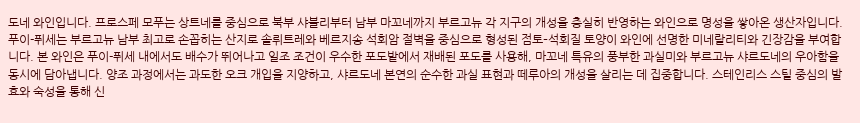도네 와인입니다. 프로스페 모푸는 상트네를 중심으로 북부 샤블리부터 남부 마꼬네까지 부르고뉴 각 지구의 개성을 충실히 반영하는 와인으로 명성을 쌓아온 생산자입니다.
푸이-퓌세는 부르고뉴 남부 최고로 손꼽히는 산지로 솔뤼트레와 베르지송 석회암 절벽을 중심으로 형성된 점토–석회질 토양이 와인에 선명한 미네랄리티와 긴장감을 부여합니다. 본 와인은 푸이-퓌세 내에서도 배수가 뛰어나고 일조 조건이 우수한 포도밭에서 재배된 포도를 사용해, 마꼬네 특유의 풍부한 과실미와 부르고뉴 샤르도네의 우아함을 동시에 담아냅니다. 양조 과정에서는 과도한 오크 개입을 지양하고, 샤르도네 본연의 순수한 과실 표현과 떼루아의 개성을 살리는 데 집중합니다. 스테인리스 스틸 중심의 발효와 숙성을 통해 신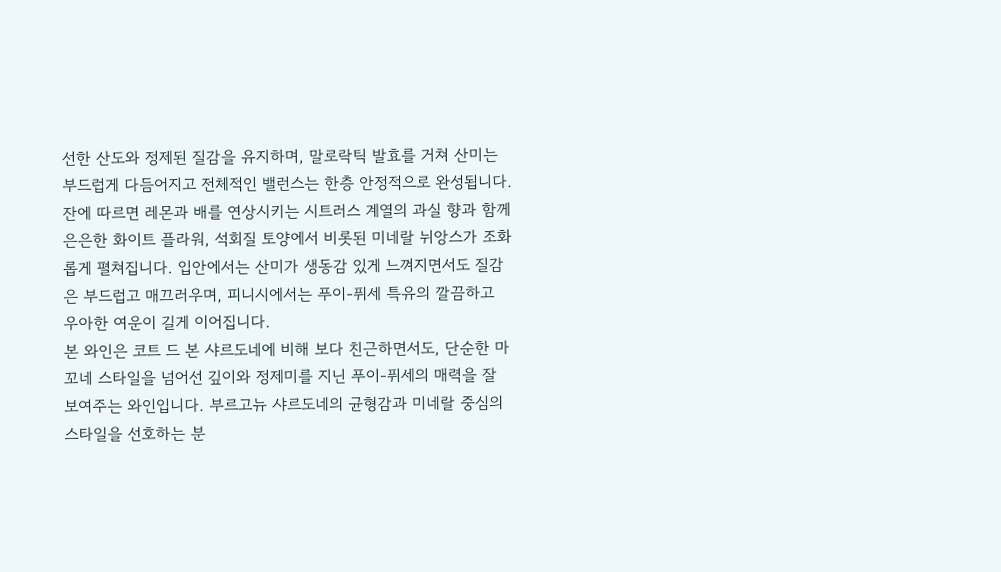선한 산도와 정제된 질감을 유지하며, 말로락틱 발효를 거쳐 산미는 부드럽게 다듬어지고 전체적인 밸런스는 한층 안정적으로 완성됩니다.
잔에 따르면 레몬과 배를 연상시키는 시트러스 계열의 과실 향과 함께 은은한 화이트 플라워, 석회질 토양에서 비롯된 미네랄 뉘앙스가 조화롭게 펼쳐집니다. 입안에서는 산미가 생동감 있게 느껴지면서도 질감은 부드럽고 매끄러우며, 피니시에서는 푸이-퓌세 특유의 깔끔하고 우아한 여운이 길게 이어집니다.
본 와인은 코트 드 본 샤르도네에 비해 보다 친근하면서도, 단순한 마꼬네 스타일을 넘어선 깊이와 정제미를 지닌 푸이-퓌세의 매력을 잘 보여주는 와인입니다. 부르고뉴 샤르도네의 균형감과 미네랄 중심의 스타일을 선호하는 분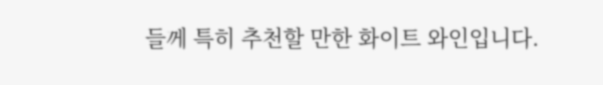들께 특히 추천할 만한 화이트 와인입니다.